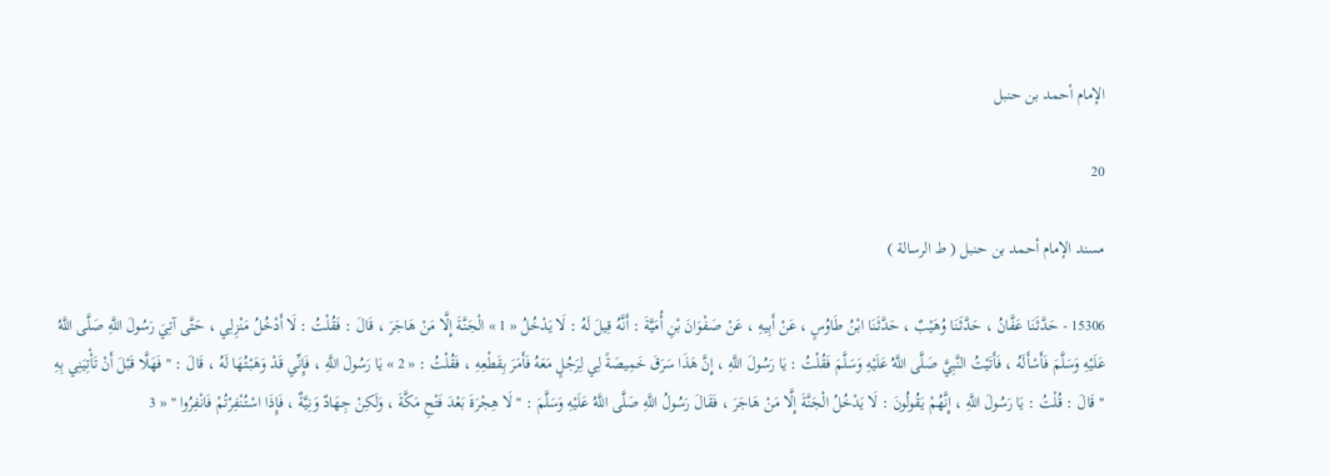الإمام أحمد بن حنبل

20

مسند الإمام أحمد بن حنبل ( ط الرسالة )

15306 - حَدَّثَنَا عَفَّانُ ، حَدَّثَنَا وُهَيْبٌ ، حَدَّثَنَا ابْنُ طَاوُسٍ ، عَنْ أَبِيهِ ، عَنْ صَفْوَانَ بْنِ أُمَيَّةَ : أَنَّهُ قِيلَ لَهُ : لَا يَدْخُلُ « 1 » الْجَنَّةَ إِلَّا مَنْ هَاجَرَ ، قَالَ : فَقُلْتُ : لَا أَدْخُلُ مَنْزِلِي ، حَتَّى آتِيَ رَسُولَ اللَّهِ صَلَّى اللَّهُ عَلَيْهِ وَسَلَّمَ فَأَسْأَلَهُ ، فَأَتَيْتُ النَّبِيَّ صَلَّى اللَّهُ عَلَيْهِ وَسَلَّمَ فَقُلْتُ : يَا رَسُولَ اللَّهِ ، إِنَّ هَذَا سَرَقَ خَمِيصَةً لِي لِرَجُلٍ مَعَهُ فَأَمَرَ بِقَطْعِهِ ، فَقُلْتُ : « 2 » يَا رَسُولَ اللَّهِ ، فَإِنِّي قَدْ وَهَبْتُهَا لَهُ ، قَالَ : " فَهَلَّا قَبْلَ أَنْ تَأْتِيَنِي بِهِ " قَالَ : قُلْتُ : يَا رَسُولَ اللَّهِ ، إِنَّهُمْ يَقُولُونَ : لَا يَدْخُلُ الْجَنَّةَ إِلَّا مَنْ هَاجَرَ ، فَقَالَ رَسُولُ اللَّهِ صَلَّى اللَّهُ عَلَيْهِ وَسَلَّمَ : " لَا هِجْرَةَ بَعْدَ فَتْحِ مَكَّةَ ، وَلَكِنْ جِهَادٌ وَنِيَّةٌ ، فَإِذَا اسْتُنْفِرْتُمْ فَانْفِرُوا " « 3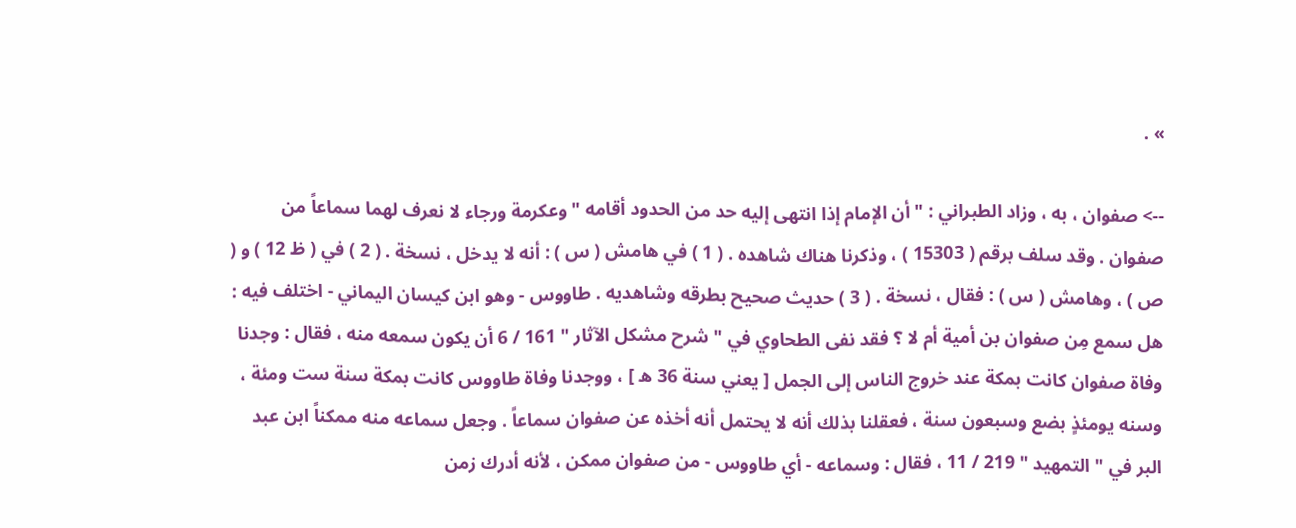» .

--> صفوان ، به ، وزاد الطبراني : " أن الإمام إذا انتهى إليه حد من الحدود أقامه " وعكرمة ورجاء لا نعرف لهما سماعاً من صفوان . وقد سلف برقم ( 15303 ) ، وذكرنا هناك شاهده . ( 1 ) في هامش ( س ) : أنه لا يدخل ، نسخة . ( 2 ) في ( ظ 12 ) و ( ص ) ، وهامش ( س ) : فقال ، نسخة . ( 3 ) حديث صحيح بطرقه وشاهديه . طاووس - وهو ابن كيسان اليماني - اختلف فيه : هل سمع مِن صفوان بن أمية أم لا ؟ فقد نفى الطحاوي في " شرح مشكل الآثار " 161 / 6 أن يكون سمعه منه ، فقال : وجدنا وفاة صفوان كانت بمكة عند خروج الناس إلى الجمل [ يعني سنة 36 ه ] ، ووجدنا وفاة طاووس كانت بمكة سنة ست ومئة ، وسنه يومئذٍ بضع وسبعون سنة ، فعقلنا بذلك أنه لا يحتمل أنه أخذه عن صفوان سماعاً . وجعل سماعه منه ممكناً ابن عبد البر في " التمهيد " 219 / 11 ، فقال : وسماعه - أي طاووس - من صفوان ممكن ، لأنه أدرك زمن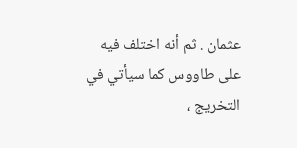عثمان . ثم أنه اختلف فيه على طاووس كما سيأتي في التخريج ،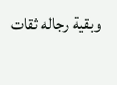وبقية رجاله ثقات